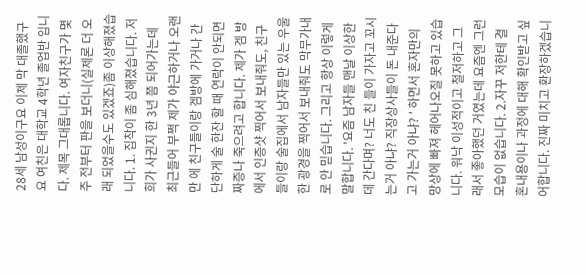28세 남성이구요 이제 막 대졸했구요 여친은 대학교 4학년 졸업반 입니다. 제목 그대롭니다. 여자친구가 몇 주 전부터 판을 보더니(실제론 더 오래 되었을수도 있겠죠)좀 이상해졌습니다. 1. 집착이 좀 심해졌습니다. 저희가 사귄지 한 3년 쯤 되어가는데 최근들어 부쩍 제가 야근하거나 오랜만 에 친구들이랑 겜방에 가거나 간단하게 술 한잔 할 때 연락이 안되면 짜증나 죽으려고 합니다. 제가 겜 방에서 인증샷 찍어서 보내줘도, 친구들이랑 술집에서 남자들만 있는 우울한 광경을 찍어서 보내줘도 막무가내로 안 믿습니다. 그리고 항상 이렇게 말합니다. '요즘 남자들 맨날 이상한데 간다며? 너도 친 들이 가자고 꼬시는거 아냐? 직장상사들이 돈 내준다고 가는거 아냐? ' 하면서 혼자만의 망상에 빠져 헤어나오질 못하고 있습니다. 워낙 이성적이고 철저하고 그래서 좋아했던 거였는데 요즘엔 그런 모습이 없습니다. 2.자꾸 저한테 결혼내용이나 과정에 대해 확인받고 싶어합니다. 진짜 미치고 환장하겠습니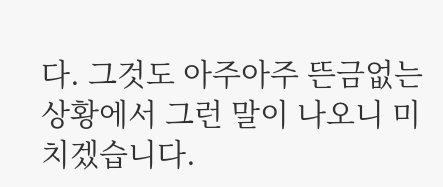다. 그것도 아주아주 뜬금없는 상황에서 그런 말이 나오니 미치겠습니다.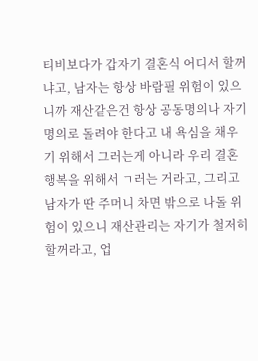티비보다가 갑자기 결혼식 어디서 할꺼냐고, 남자는 항상 바람필 위험이 있으니까 재산같은건 항상 공동명의나 자기 명의로 돌려야 한다고 내 욕심을 채우기 위해서 그러는게 아니라 우리 결혼 행복을 위해서 ㄱ러는 거라고, 그리고 남자가 딴 주머니 차면 밖으로 나돌 위험이 있으니 재산관리는 자기가 철저히 할꺼라고, 업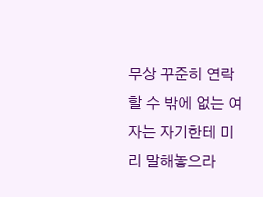무상 꾸준히 연락할 수 밖에 없는 여자는 자기한테 미리 말해놓으라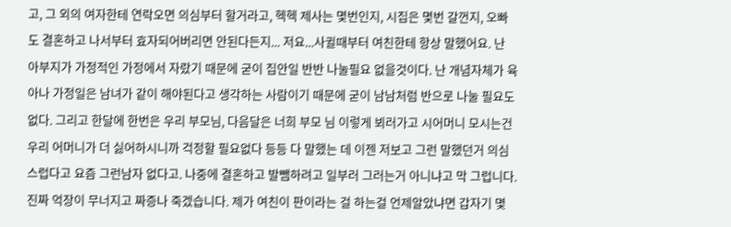고, 그 외의 여자한테 연락오면 의심부터 할거라고, 헥헥 제사는 몇번인지, 시집은 몇번 갈껀지, 오빠도 결혼하고 나서부터 효자되어버리면 안된다든지... 저요...사귈때부터 여친한테 항상 말했어요. 난 아부지가 가정적인 가정에서 자랐기 때문에 굳이 집안일 반반 나눌필요 없을것이다. 난 개념자체가 육아나 가정일은 남녀가 같이 해야된다고 생각하는 사람이기 때문에 굳이 남남처럼 반으로 나눌 필요도 없다. 그리고 한달에 한번은 우리 부모님, 다음달은 너희 부모 님 이렇게 뵈러가고 시어머니 모시는건 우리 어머니가 더 싫어하시니까 걱정할 필요없다 등등 다 말했는 데 이젠 저보고 그런 말했던거 의심스럽다고 요즘 그런남자 없다고. 나중에 결혼하고 발뺌하려고 일부러 그러는거 아니냐고 막 그럽니다. 진짜 억장이 무너지고 짜증나 죽겠습니다. 제가 여친이 판이라는 걸 하는걸 언제알았냐면 갑자기 몇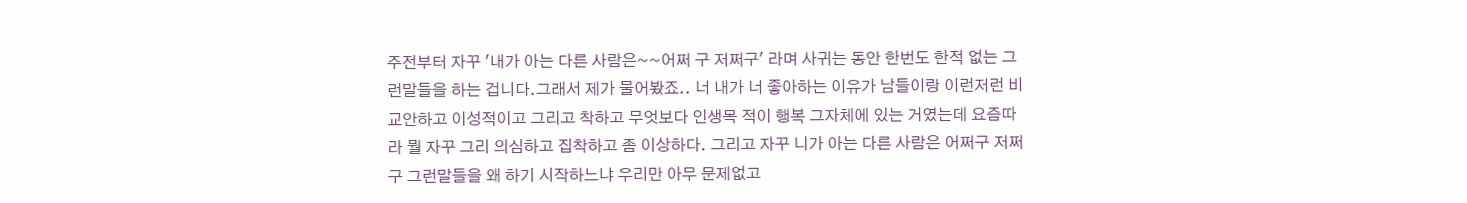주전부터 자꾸 '내가 아는 다른 사람은~~어쩌 구 저쩌구' 라며 사귀는 동안 한번도 한적 없는 그런말들을 하는 겁니다.그래서 제가 물어봤죠.. 너 내가 너 좋아하는 이유가 남들이랑 이런저런 비교안하고 이성적이고 그리고 착하고 무엇보다 인생목 적이 행복 그자체에 있는 거였는데 요즘따라 뭘 자꾸 그리 의심하고 집착하고 좀 이상하다. 그리고 자꾸 니가 아는 다른 사람은 어쩌구 저쩌구 그런말들을 왜 하기 시작하느냐 우리만 아무 문제없고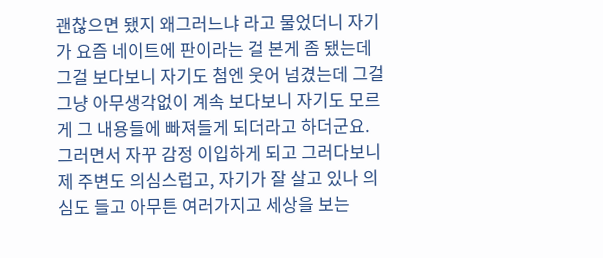괜찮으면 됐지 왜그러느냐 라고 물었더니 자기가 요즘 네이트에 판이라는 걸 본게 좀 됐는데 그걸 보다보니 자기도 첨엔 웃어 넘겼는데 그걸 그냥 아무생각없이 계속 보다보니 자기도 모르게 그 내용들에 빠져들게 되더라고 하더군요. 그러면서 자꾸 감정 이입하게 되고 그러다보니 제 주변도 의심스럽고, 자기가 잘 살고 있나 의심도 들고 아무튼 여러가지고 세상을 보는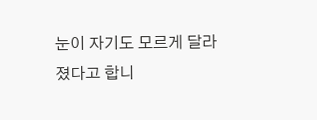눈이 자기도 모르게 달라졌다고 합니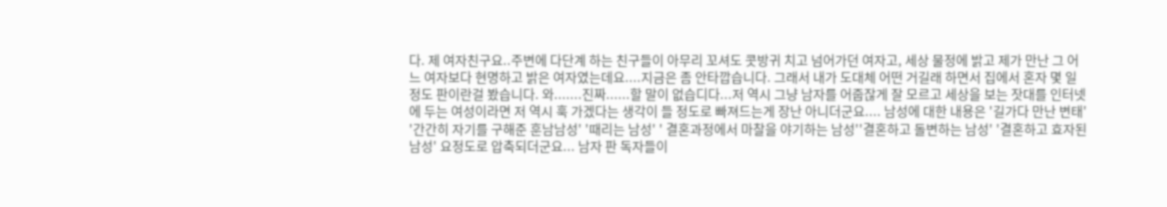다. 제 여자친구요..주변에 다단계 하는 친구들이 아무리 꼬셔도 콧방귀 치고 넘어가던 여자고, 세상 물정에 밝고 제가 만난 그 어느 여자보다 현명하고 밝은 여자였는데요....지금은 좀 안타깝습니다. 그래서 내가 도대체 어떤 거길래 하면서 집에서 혼자 몇 일 정도 판이란걸 봤습니다. 와.......진짜......할 말이 없습디다...저 역시 그냥 남자를 어줍잖게 잘 모르고 세상을 보는 잣대를 인터넷에 두는 여성이라면 저 역시 훅 가겠다는 생각이 들 정도로 빠져드는게 장난 아니더군요.... 남성에 대한 내용은 '길가다 만난 변태' '간간히 자기를 구해준 훈남남성' '때리는 남성' ' 결혼과정에서 마찰을 야기하는 남성''결혼하고 돌변하는 남성' '결혼하고 효자된 남성' 요정도로 압축되더군요... 남자 판 독자들이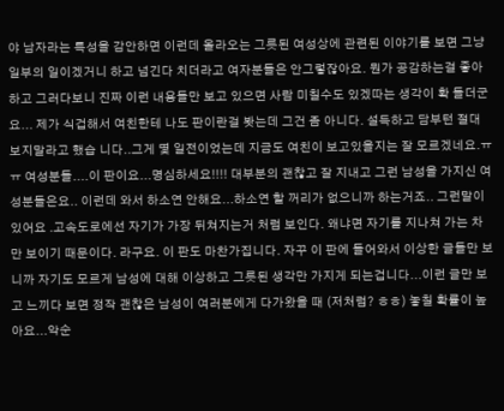야 남자라는 특성을 감안하면 이런데 올라오는 그릇된 여성상에 관련된 이야기를 보면 그냥 일부의 일이겠거니 하고 넘긴다 치더라고 여자분들은 안그렇잖아요. 뭔가 공감하는걸 좋아하고 그러다보니 진짜 이런 내용들만 보고 있으면 사람 미칠수도 있겠따는 생각이 확 들더군요... 제가 식겁해서 여친한테 나도 판이란걸 봣는데 그건 좀 아니다. 설득하고 담부턴 절대 보지말라고 했습 니다..그게 몇 일전이었는데 지금도 여친이 보고있을지는 잘 모르겠네요.ㅠㅠ 여성분들....이 판이요...명심하세요!!!! 대부분의 괜찮고 잘 지내고 그런 남성을 가지신 여성분들은요.. 이런데 와서 하소연 안해요...하소연 할 꺼리가 없으니까 하는거죠.. 그런말이 있어요 .고속도로에선 자기가 가장 뒤쳐지는거 처럼 보인다. 왜냐면 자기를 지나쳐 가는 차만 보이기 때문이다. 라구요. 이 판도 마찬가집니다. 자꾸 이 판에 들어와서 이상한 글들만 보니까 자기도 모르게 남성에 대해 이상하고 그릇된 생각만 가지게 되는겁니다...이런 글만 보고 느끼다 보면 정작 괜찮은 남성이 여러분에게 다가왔을 때 (저처럼? ㅎㅎ) 놓칠 확률이 높아요...악순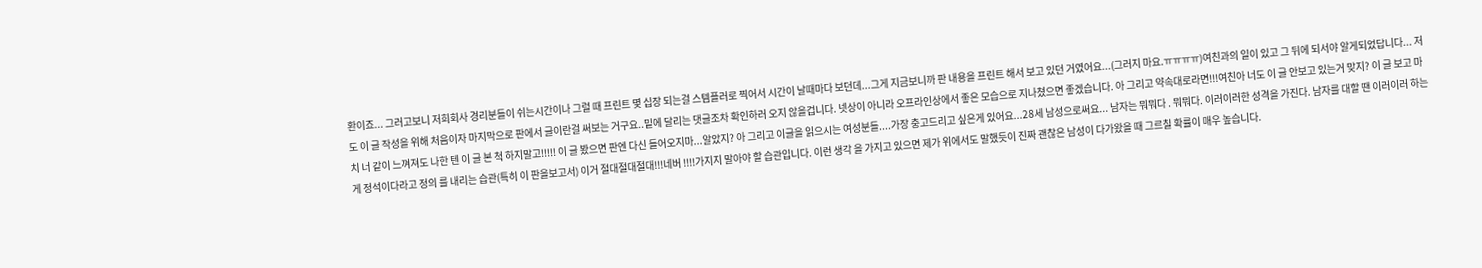환이죠... 그러고보니 저희회사 경리분들이 쉬는시간이나 그럴 때 프린트 몇 십장 되는걸 스템플러로 찍어서 시간이 날때마다 보던데...그게 지금보니까 판 내용을 프린트 해서 보고 있던 거였어요...(그러지 마요.ㅠㅠㅠㅠ)여친과의 일이 있고 그 뒤에 되서야 알게되었답니다... 저도 이 글 작성을 위해 처음이자 마지막으로 판에서 글이란걸 써보는 거구요..밑에 달리는 댓글조차 확인하러 오지 않을겁니다. 넷상이 아니라 오프라인상에서 좋은 모습으로 지나쳤으면 좋겠습니다. 아 그리고 약속대로라면!!!여친아 너도 이 글 안보고 있는거 맞지? 이 글 보고 마치 너 같이 느껴져도 나한 텐 이 글 본 척 하지말고!!!!! 이 글 봤으면 판엔 다신 들어오지마...알았지? 아 그리고 이글을 읽으시는 여성분들....가장 충고드리고 싶은게 있어요...28세 남성으로써요... 남자는 뭐뭐다 . 뭐뭐다. 이러이러한 성격을 가진다. 남자를 대할 땐 이러이러 하는게 정석이다라고 정의 를 내리는 습관(특히 이 판을보고서) 이거 절대절대절대!!!네버 !!!!가지지 말아야 할 습관입니다. 이런 생각 을 가지고 있으면 제가 위에서도 말했듯이 진짜 괜찮은 남성이 다가왔을 때 그르칠 확률이 매우 높습니다.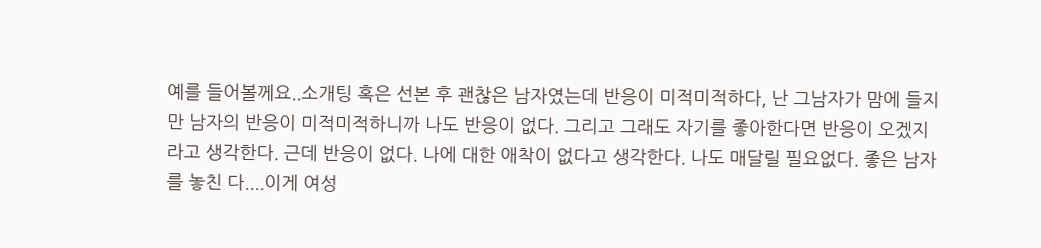예를 들어볼께요..소개팅 혹은 선본 후 괜찮은 남자였는데 반응이 미적미적하다, 난 그남자가 맘에 들지만 남자의 반응이 미적미적하니까 나도 반응이 없다. 그리고 그래도 자기를 좋아한다면 반응이 오겠지라고 생각한다. 근데 반응이 없다. 나에 대한 애착이 없다고 생각한다. 나도 매달릴 필요없다. 좋은 남자를 놓친 다....이게 여성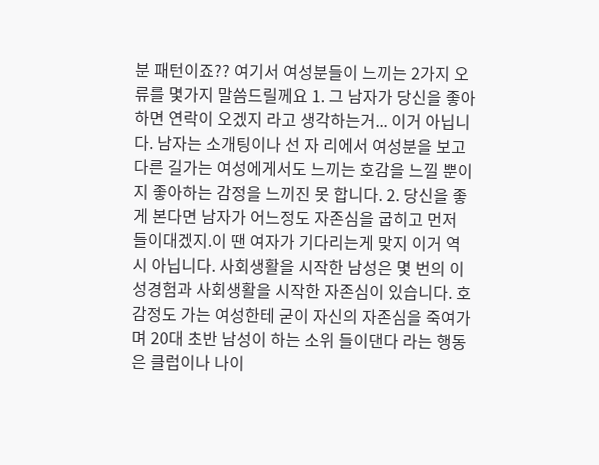분 패턴이죠?? 여기서 여성분들이 느끼는 2가지 오류를 몇가지 말씀드릴께요 1. 그 남자가 당신을 좋아하면 연락이 오겠지 라고 생각하는거... 이거 아닙니다. 남자는 소개팅이나 선 자 리에서 여성분을 보고 다른 길가는 여성에게서도 느끼는 호감을 느낄 뿐이지 좋아하는 감정을 느끼진 못 합니다. 2. 당신을 좋게 본다면 남자가 어느정도 자존심을 굽히고 먼저 들이대겠지.이 땐 여자가 기다리는게 맞지 이거 역시 아닙니다. 사회생활을 시작한 남성은 몇 번의 이성경험과 사회생활을 시작한 자존심이 있습니다. 호감정도 가는 여성한테 굳이 자신의 자존심을 죽여가며 20대 초반 남성이 하는 소위 들이댄다 라는 행동 은 클럽이나 나이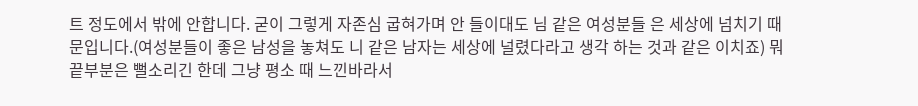트 정도에서 밖에 안합니다. 굳이 그렇게 자존심 굽혀가며 안 들이대도 님 같은 여성분들 은 세상에 넘치기 때문입니다.(여성분들이 좋은 남성을 놓쳐도 니 같은 남자는 세상에 널렸다라고 생각 하는 것과 같은 이치죠) 뭐 끝부분은 뻘소리긴 한데 그냥 평소 때 느낀바라서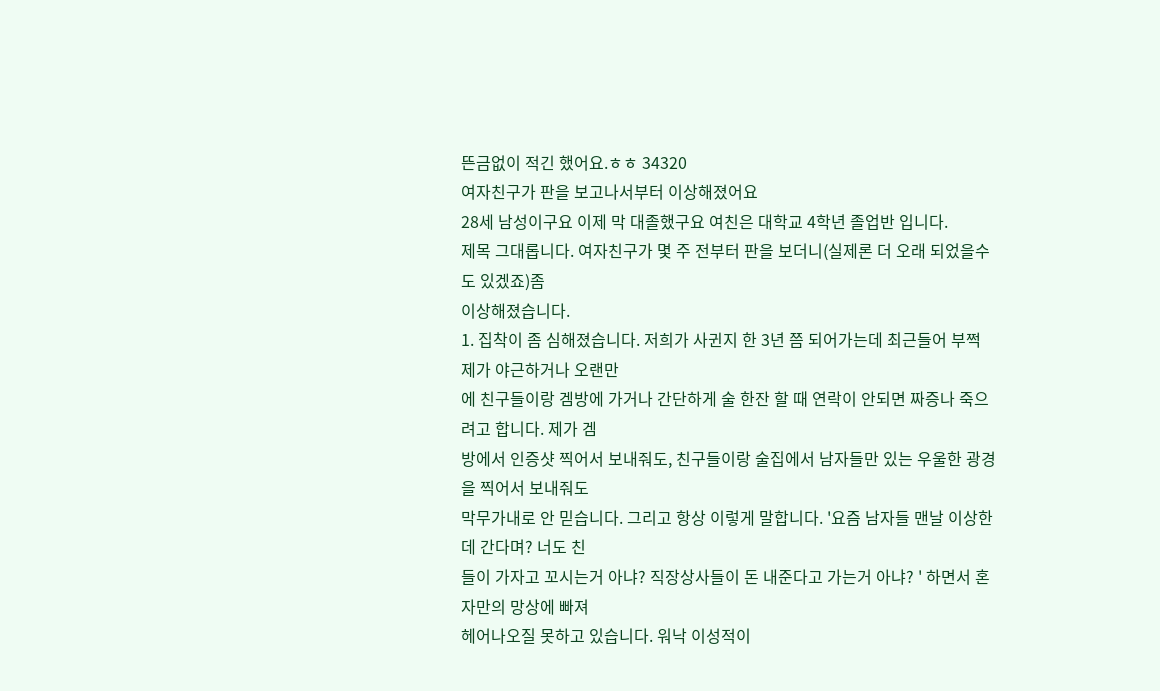뜬금없이 적긴 했어요.ㅎㅎ 34320
여자친구가 판을 보고나서부터 이상해졌어요
28세 남성이구요 이제 막 대졸했구요 여친은 대학교 4학년 졸업반 입니다.
제목 그대롭니다. 여자친구가 몇 주 전부터 판을 보더니(실제론 더 오래 되었을수도 있겠죠)좀
이상해졌습니다.
1. 집착이 좀 심해졌습니다. 저희가 사귄지 한 3년 쯤 되어가는데 최근들어 부쩍 제가 야근하거나 오랜만
에 친구들이랑 겜방에 가거나 간단하게 술 한잔 할 때 연락이 안되면 짜증나 죽으려고 합니다. 제가 겜
방에서 인증샷 찍어서 보내줘도, 친구들이랑 술집에서 남자들만 있는 우울한 광경을 찍어서 보내줘도
막무가내로 안 믿습니다. 그리고 항상 이렇게 말합니다. '요즘 남자들 맨날 이상한데 간다며? 너도 친
들이 가자고 꼬시는거 아냐? 직장상사들이 돈 내준다고 가는거 아냐? ' 하면서 혼자만의 망상에 빠져
헤어나오질 못하고 있습니다. 워낙 이성적이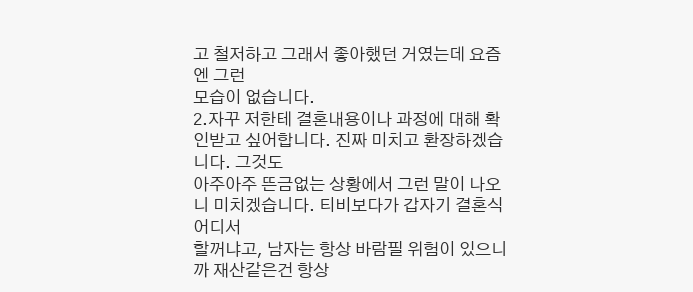고 철저하고 그래서 좋아했던 거였는데 요즘엔 그런
모습이 없습니다.
2.자꾸 저한테 결혼내용이나 과정에 대해 확인받고 싶어합니다. 진짜 미치고 환장하겠습니다. 그것도
아주아주 뜬금없는 상황에서 그런 말이 나오니 미치겠습니다. 티비보다가 갑자기 결혼식 어디서
할꺼냐고, 남자는 항상 바람필 위험이 있으니까 재산같은건 항상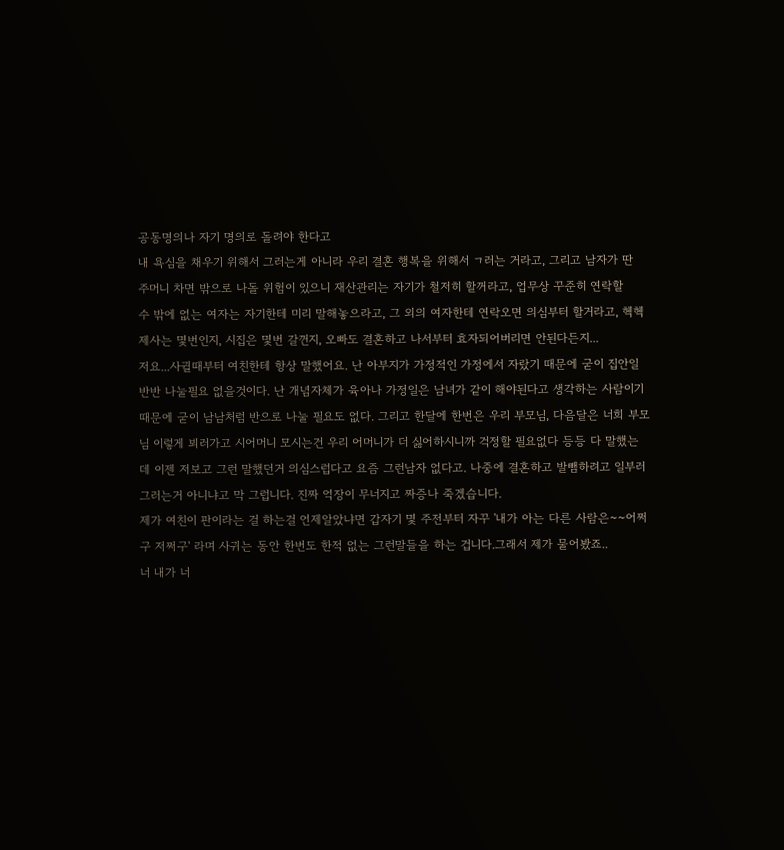공동명의나 자기 명의로 돌려야 한다고
내 욕심을 채우기 위해서 그러는게 아니라 우리 결혼 행복을 위해서 ㄱ러는 거라고, 그리고 남자가 딴
주머니 차면 밖으로 나돌 위험이 있으니 재산관리는 자기가 철저히 할꺼라고, 업무상 꾸준히 연락할
수 밖에 없는 여자는 자기한테 미리 말해놓으라고, 그 외의 여자한테 연락오면 의심부터 할거라고, 헥헥
제사는 몇번인지, 시집은 몇번 갈껀지, 오빠도 결혼하고 나서부터 효자되어버리면 안된다든지...
저요...사귈때부터 여친한테 항상 말했어요. 난 아부지가 가정적인 가정에서 자랐기 때문에 굳이 집안일
반반 나눌필요 없을것이다. 난 개념자체가 육아나 가정일은 남녀가 같이 해야된다고 생각하는 사람이기
때문에 굳이 남남처럼 반으로 나눌 필요도 없다. 그리고 한달에 한번은 우리 부모님, 다음달은 너희 부모
님 이렇게 뵈러가고 시어머니 모시는건 우리 어머니가 더 싫어하시니까 걱정할 필요없다 등등 다 말했는
데 이젠 저보고 그런 말했던거 의심스럽다고 요즘 그런남자 없다고. 나중에 결혼하고 발뺌하려고 일부러
그러는거 아니냐고 막 그럽니다. 진짜 억장이 무너지고 짜증나 죽겠습니다.
제가 여친이 판이라는 걸 하는걸 언제알았냐면 갑자기 몇 주전부터 자꾸 '내가 아는 다른 사람은~~어쩌
구 저쩌구' 라며 사귀는 동안 한번도 한적 없는 그런말들을 하는 겁니다.그래서 제가 물어봤죠..
너 내가 너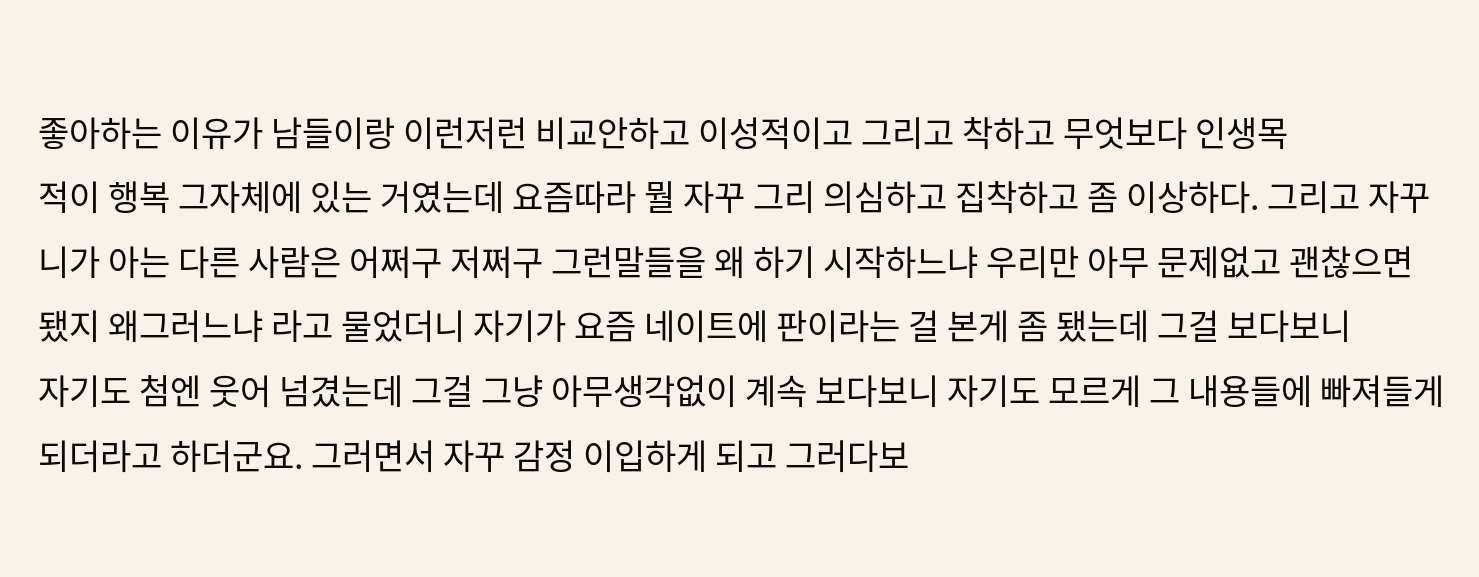좋아하는 이유가 남들이랑 이런저런 비교안하고 이성적이고 그리고 착하고 무엇보다 인생목
적이 행복 그자체에 있는 거였는데 요즘따라 뭘 자꾸 그리 의심하고 집착하고 좀 이상하다. 그리고 자꾸
니가 아는 다른 사람은 어쩌구 저쩌구 그런말들을 왜 하기 시작하느냐 우리만 아무 문제없고 괜찮으면
됐지 왜그러느냐 라고 물었더니 자기가 요즘 네이트에 판이라는 걸 본게 좀 됐는데 그걸 보다보니
자기도 첨엔 웃어 넘겼는데 그걸 그냥 아무생각없이 계속 보다보니 자기도 모르게 그 내용들에 빠져들게
되더라고 하더군요. 그러면서 자꾸 감정 이입하게 되고 그러다보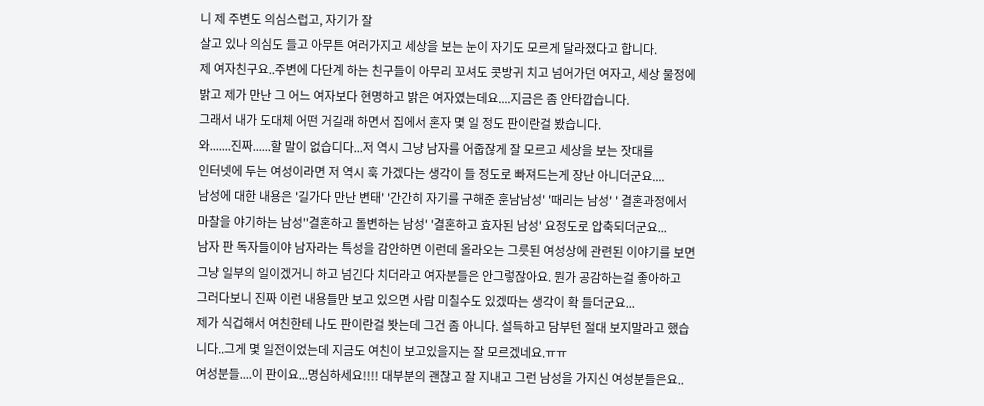니 제 주변도 의심스럽고, 자기가 잘
살고 있나 의심도 들고 아무튼 여러가지고 세상을 보는 눈이 자기도 모르게 달라졌다고 합니다.
제 여자친구요..주변에 다단계 하는 친구들이 아무리 꼬셔도 콧방귀 치고 넘어가던 여자고, 세상 물정에
밝고 제가 만난 그 어느 여자보다 현명하고 밝은 여자였는데요....지금은 좀 안타깝습니다.
그래서 내가 도대체 어떤 거길래 하면서 집에서 혼자 몇 일 정도 판이란걸 봤습니다.
와.......진짜......할 말이 없습디다...저 역시 그냥 남자를 어줍잖게 잘 모르고 세상을 보는 잣대를
인터넷에 두는 여성이라면 저 역시 훅 가겠다는 생각이 들 정도로 빠져드는게 장난 아니더군요....
남성에 대한 내용은 '길가다 만난 변태' '간간히 자기를 구해준 훈남남성' '때리는 남성' ' 결혼과정에서
마찰을 야기하는 남성''결혼하고 돌변하는 남성' '결혼하고 효자된 남성' 요정도로 압축되더군요...
남자 판 독자들이야 남자라는 특성을 감안하면 이런데 올라오는 그릇된 여성상에 관련된 이야기를 보면
그냥 일부의 일이겠거니 하고 넘긴다 치더라고 여자분들은 안그렇잖아요. 뭔가 공감하는걸 좋아하고
그러다보니 진짜 이런 내용들만 보고 있으면 사람 미칠수도 있겠따는 생각이 확 들더군요...
제가 식겁해서 여친한테 나도 판이란걸 봣는데 그건 좀 아니다. 설득하고 담부턴 절대 보지말라고 했습
니다..그게 몇 일전이었는데 지금도 여친이 보고있을지는 잘 모르겠네요.ㅠㅠ
여성분들....이 판이요...명심하세요!!!! 대부분의 괜찮고 잘 지내고 그런 남성을 가지신 여성분들은요..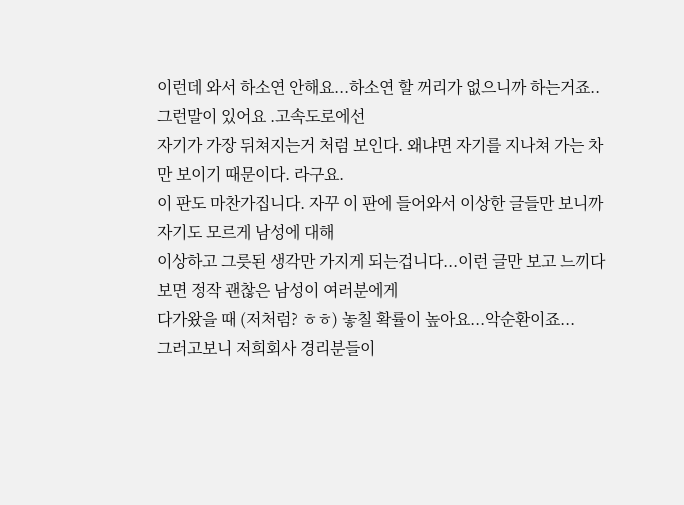이런데 와서 하소연 안해요...하소연 할 꺼리가 없으니까 하는거죠.. 그런말이 있어요 .고속도로에선
자기가 가장 뒤쳐지는거 처럼 보인다. 왜냐면 자기를 지나쳐 가는 차만 보이기 때문이다. 라구요.
이 판도 마찬가집니다. 자꾸 이 판에 들어와서 이상한 글들만 보니까 자기도 모르게 남성에 대해
이상하고 그릇된 생각만 가지게 되는겁니다...이런 글만 보고 느끼다 보면 정작 괜찮은 남성이 여러분에게
다가왔을 때 (저처럼? ㅎㅎ) 놓칠 확률이 높아요...악순환이죠...
그러고보니 저희회사 경리분들이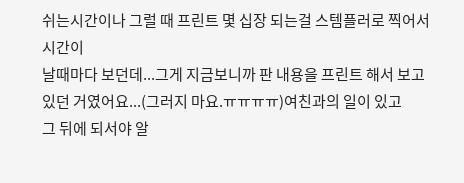쉬는시간이나 그럴 때 프린트 몇 십장 되는걸 스템플러로 찍어서 시간이
날때마다 보던데...그게 지금보니까 판 내용을 프린트 해서 보고 있던 거였어요...(그러지 마요.ㅠㅠㅠㅠ)여친과의 일이 있고
그 뒤에 되서야 알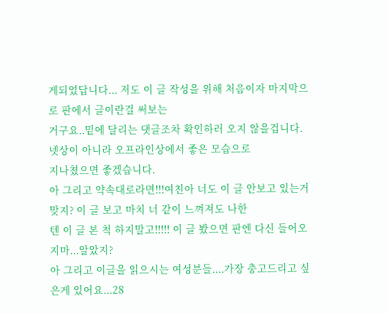게되었답니다... 저도 이 글 작성을 위해 처음이자 마지막으로 판에서 글이란걸 써보는
거구요..밑에 달리는 댓글조차 확인하러 오지 않을겁니다. 넷상이 아니라 오프라인상에서 좋은 모습으로
지나쳤으면 좋겠습니다.
아 그리고 약속대로라면!!!여친아 너도 이 글 안보고 있는거 맞지? 이 글 보고 마치 너 같이 느껴져도 나한
텐 이 글 본 척 하지말고!!!!! 이 글 봤으면 판엔 다신 들어오지마...알았지?
아 그리고 이글을 읽으시는 여성분들....가장 충고드리고 싶은게 있어요...28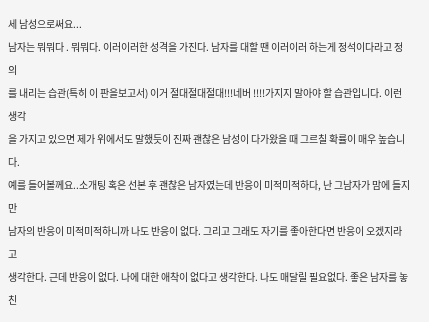세 남성으로써요...
남자는 뭐뭐다 . 뭐뭐다. 이러이러한 성격을 가진다. 남자를 대할 땐 이러이러 하는게 정석이다라고 정의
를 내리는 습관(특히 이 판을보고서) 이거 절대절대절대!!!네버 !!!!가지지 말아야 할 습관입니다. 이런 생각
을 가지고 있으면 제가 위에서도 말했듯이 진짜 괜찮은 남성이 다가왔을 때 그르칠 확률이 매우 높습니다.
예를 들어볼께요..소개팅 혹은 선본 후 괜찮은 남자였는데 반응이 미적미적하다, 난 그남자가 맘에 들지만
남자의 반응이 미적미적하니까 나도 반응이 없다. 그리고 그래도 자기를 좋아한다면 반응이 오겠지라고
생각한다. 근데 반응이 없다. 나에 대한 애착이 없다고 생각한다. 나도 매달릴 필요없다. 좋은 남자를 놓친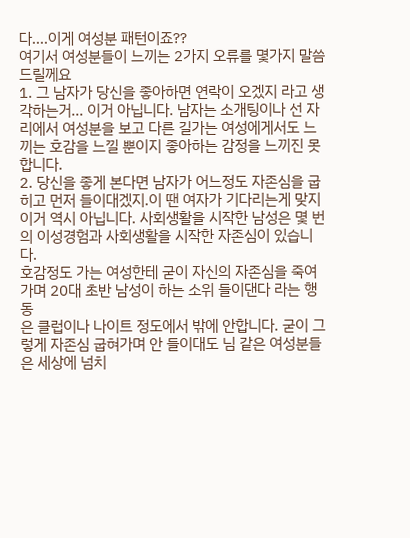다....이게 여성분 패턴이죠??
여기서 여성분들이 느끼는 2가지 오류를 몇가지 말씀드릴께요
1. 그 남자가 당신을 좋아하면 연락이 오겠지 라고 생각하는거... 이거 아닙니다. 남자는 소개팅이나 선 자
리에서 여성분을 보고 다른 길가는 여성에게서도 느끼는 호감을 느낄 뿐이지 좋아하는 감정을 느끼진 못
합니다.
2. 당신을 좋게 본다면 남자가 어느정도 자존심을 굽히고 먼저 들이대겠지.이 땐 여자가 기다리는게 맞지
이거 역시 아닙니다. 사회생활을 시작한 남성은 몇 번의 이성경험과 사회생활을 시작한 자존심이 있습니다.
호감정도 가는 여성한테 굳이 자신의 자존심을 죽여가며 20대 초반 남성이 하는 소위 들이댄다 라는 행동
은 클럽이나 나이트 정도에서 밖에 안합니다. 굳이 그렇게 자존심 굽혀가며 안 들이대도 님 같은 여성분들
은 세상에 넘치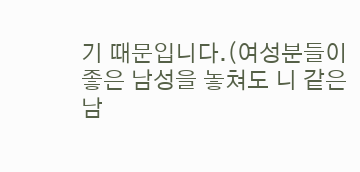기 때문입니다.(여성분들이 좋은 남성을 놓쳐도 니 같은 남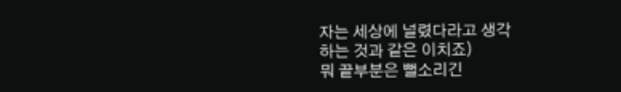자는 세상에 널렸다라고 생각
하는 것과 같은 이치죠)
뭐 끝부분은 뻘소리긴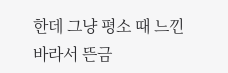한데 그냥 평소 때 느낀바라서 뜬금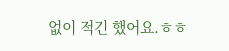없이 적긴 했어요.ㅎㅎ